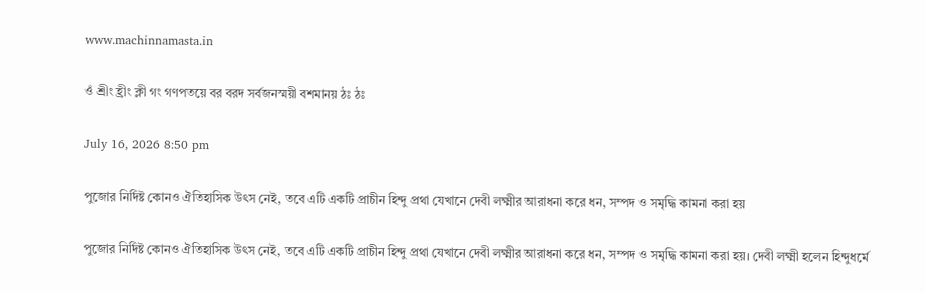www.machinnamasta.in

ওঁ শ্রীং হ্রীং ক্লী গং গণপতয়ে বর বরদ সর্বজনস্ময়ী বশমানয় ঠঃ ঠঃ

July 16, 2026 8:50 pm

পুজোর নির্দিষ্ট কোনও ঐতিহাসিক উৎস নেই, তবে এটি একটি প্রাচীন হিন্দু প্রথা যেখানে দেবী লক্ষ্মীর আরাধনা করে ধন, সম্পদ ও সমৃদ্ধি কামনা করা হয়

পুজোর নির্দিষ্ট কোনও ঐতিহাসিক উৎস নেই, তবে এটি একটি প্রাচীন হিন্দু প্রথা যেখানে দেবী লক্ষ্মীর আরাধনা করে ধন, সম্পদ ও সমৃদ্ধি কামনা করা হয়। দেবী লক্ষ্মী হলেন হিন্দুধর্মে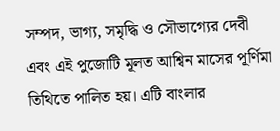সম্পদ, ভাগ্য, সমৃদ্ধি ও সৌভাগ্যের দেবী এবং এই পুজোটি মূলত আশ্বিন মাসের পূর্ণিমা তিথিতে পালিত হয়। এটি বাংলার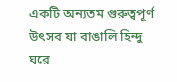একটি অন্যতম গুরুত্বপূর্ণ উৎসব যা বাঙালি হিন্দু ঘরে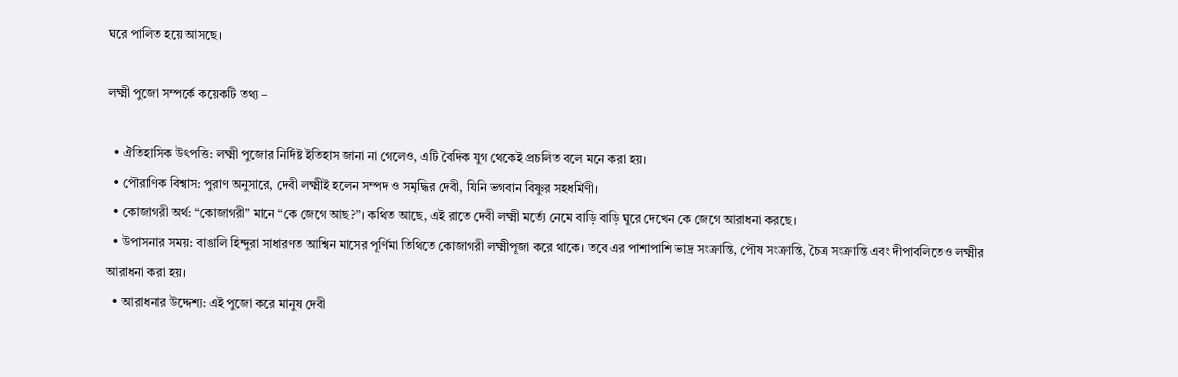ঘরে পালিত হয়ে আসছে।

লক্ষ্মী পুজো সম্পর্কে কয়েকটি তথ্য –

  • ঐতিহাসিক উৎপত্তি: লক্ষ্মী পুজোর নির্দিষ্ট ইতিহাস জানা না গেলেও, এটি বৈদিক যুগ থেকেই প্রচলিত বলে মনে করা হয়।
  • পৌরাণিক বিশ্বাস: পুরাণ অনুসারে, দেবী লক্ষ্মীই হলেন সম্পদ ও সমৃদ্ধির দেবী, যিনি ভগবান বিষ্ণুর সহধর্মিণী।
  • কোজাগরী অর্থ: “কোজাগরী” মানে “কে জেগে আছ?”। কথিত আছে, এই রাতে দেবী লক্ষ্মী মর্ত্যে নেমে বাড়ি বাড়ি ঘুরে দেখেন কে জেগে আরাধনা করছে।
  • উপাসনার সময়: বাঙালি হিন্দুরা সাধারণত আশ্বিন মাসের পূর্ণিমা তিথিতে কোজাগরী লক্ষ্মীপূজা করে থাকে। তবে এর পাশাপাশি ভাদ্র সংক্রান্তি, পৌষ সংক্রান্তি, চৈত্র সংক্রান্তি এবং দীপাবলিতেও লক্ষ্মীর আরাধনা করা হয়।
  • আরাধনার উদ্দেশ্য: এই পুজো করে মানুষ দেবী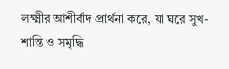লক্ষ্মীর আশীর্বাদ প্রার্থনা করে, যা ঘরে সুখ-শান্তি ও সমৃদ্ধি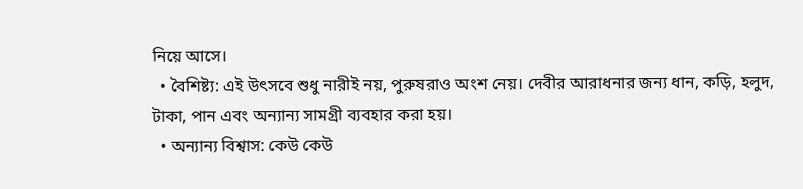নিয়ে আসে।
  • বৈশিষ্ট্য: এই উৎসবে শুধু নারীই নয়, পুরুষরাও অংশ নেয়। দেবীর আরাধনার জন্য ধান, কড়ি, হলুদ, টাকা, পান এবং অন্যান্য সামগ্রী ব্যবহার করা হয়।
  • অন্যান্য বিশ্বাস: কেউ কেউ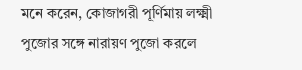মনে করেন, কোজাগরী পূর্ণিমায় লক্ষ্মী পুজোর সঙ্গে নারায়ণ পুজো করলে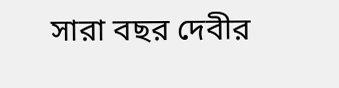সারা বছর দেবীর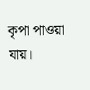কৃপা পাওয়া যায়।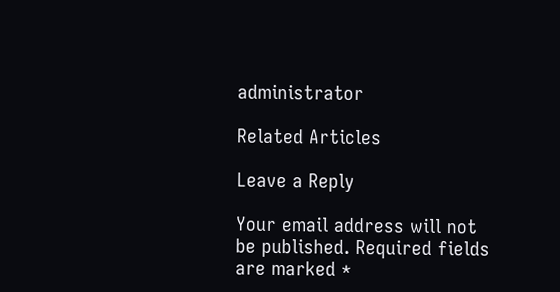administrator

Related Articles

Leave a Reply

Your email address will not be published. Required fields are marked *